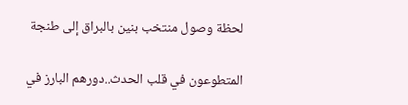لحظة وصول منتخب بنين بالبراق إلى طنجة

المتطوعون في قلب الحدث..دورهم البارز في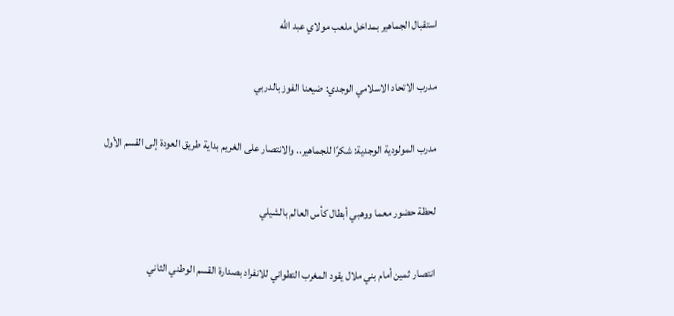استقبال الجماهير بمداخل ملعب مولاي عبد الله

مدرب الاتحاد الاسلامي الوجدي: ضيعنا الفوز بالدربي

مدرب المولودية الوجدية: شكرًا للجماهير.. والانتصار على الغريم بداية طريق العودة إلى القسم الأول

لحظة حضور معما ووهبي أبطال كأس العالم بالشيلي

انتصار ثمين أمام بني ملال يقود المغرب التطواني للانفراد بصدارة القسم الوطني الثاني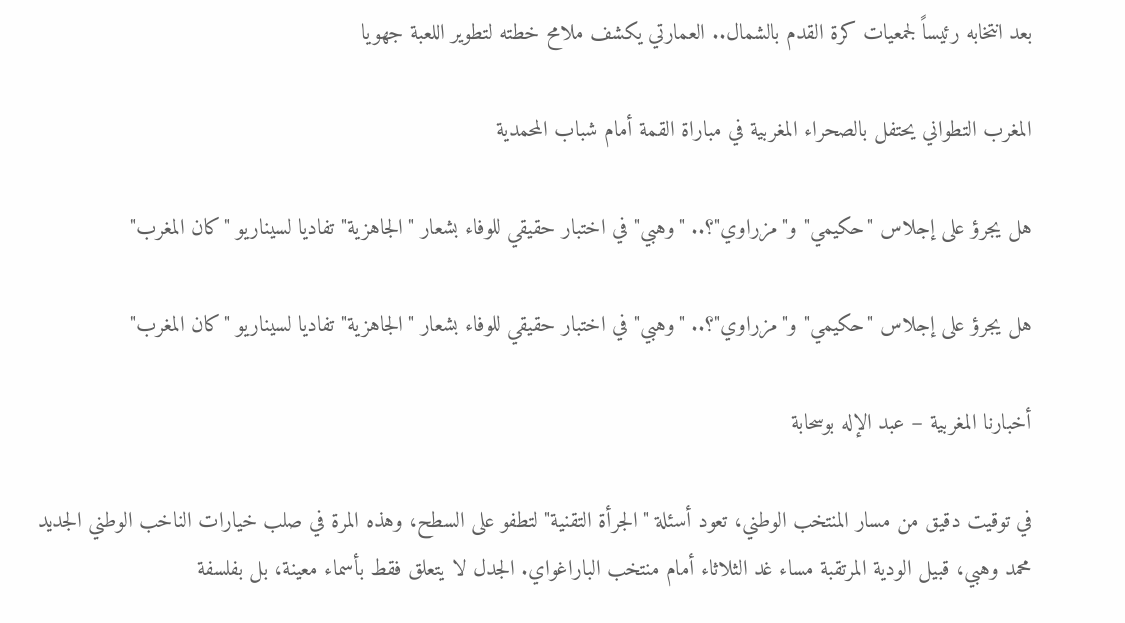بعد انتخابه رئيساً لجمعيات كرة القدم بالشمال.. العمارتي يكشف ملامح خطته لتطوير اللعبة جهويا

المغرب التطواني يحتفل بالصحراء المغربية في مباراة القمة أمام شباب المحمدية

هل يجرؤ على إجلاس "حكيمي" و"مزراوي"؟.. "وهبي" في اختبار حقيقي للوفاء بشعار "الجاهزية" تفاديا لسيناريو "كان المغرب"

هل يجرؤ على إجلاس "حكيمي" و"مزراوي"؟.. "وهبي" في اختبار حقيقي للوفاء بشعار "الجاهزية" تفاديا لسيناريو "كان المغرب"

أخبارنا المغربية – عبد الإله بوسحابة

في توقيت دقيق من مسار المنتخب الوطني، تعود أسئلة "الجرأة التقنية" لتطفو على السطح، وهذه المرة في صلب خيارات الناخب الوطني الجديد محمد وهبي، قبيل الودية المرتقبة مساء غد الثلاثاء أمام منتخب الباراغواي. الجدل لا يتعلق فقط بأسماء معينة، بل بفلسفة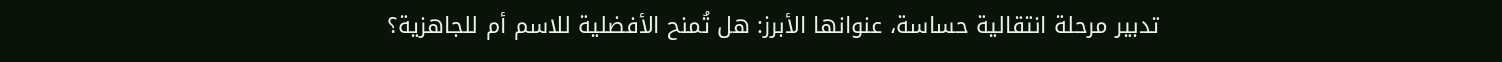تدبير مرحلة انتقالية حساسة، عنوانها الأبرز: هل تُمنح الأفضلية للاسم أم للجاهزية؟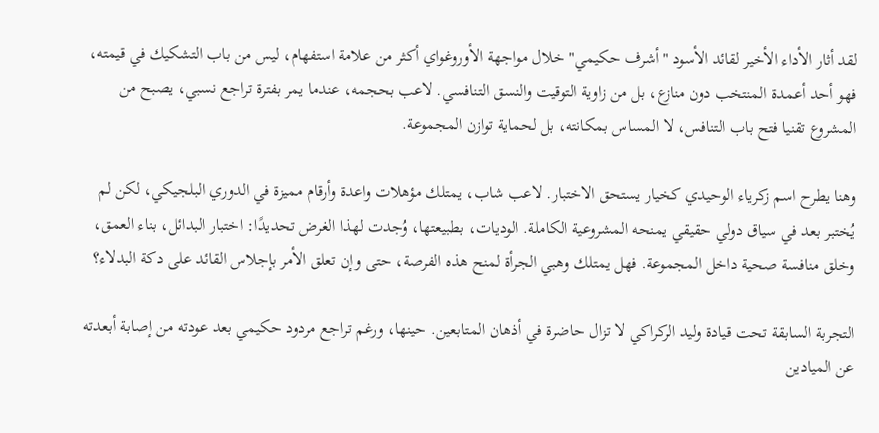لقد أثار الأداء الأخير لقائد الأسود "أشرف حكيمي" خلال مواجهة الأوروغواي أكثر من علامة استفهام، ليس من باب التشكيك في قيمته، فهو أحد أعمدة المنتخب دون منازع، بل من زاوية التوقيت والنسق التنافسي. لاعب بحجمه، عندما يمر بفترة تراجع نسبي، يصبح من المشروع تقنيا فتح باب التنافس، لا المساس بمكانته، بل لحماية توازن المجموعة.

وهنا يطرح اسم زكرياء الوحيدي كخيار يستحق الاختبار. لاعب شاب، يمتلك مؤهلات واعدة وأرقام مميزة في الدوري البلجيكي، لكن لم يُختبر بعد في سياق دولي حقيقي يمنحه المشروعية الكاملة. الوديات، بطبيعتها، وُجدت لهذا الغرض تحديدًا: اختبار البدائل، بناء العمق، وخلق منافسة صحية داخل المجموعة. فهل يمتلك وهبي الجرأة لمنح هذه الفرصة، حتى وإن تعلق الأمر بإجلاس القائد على دكة البدلاء؟

التجربة السابقة تحت قيادة وليد الركراكي لا تزال حاضرة في أذهان المتابعين. حينها، ورغم تراجع مردود حكيمي بعد عودته من إصابة أبعدته عن الميادين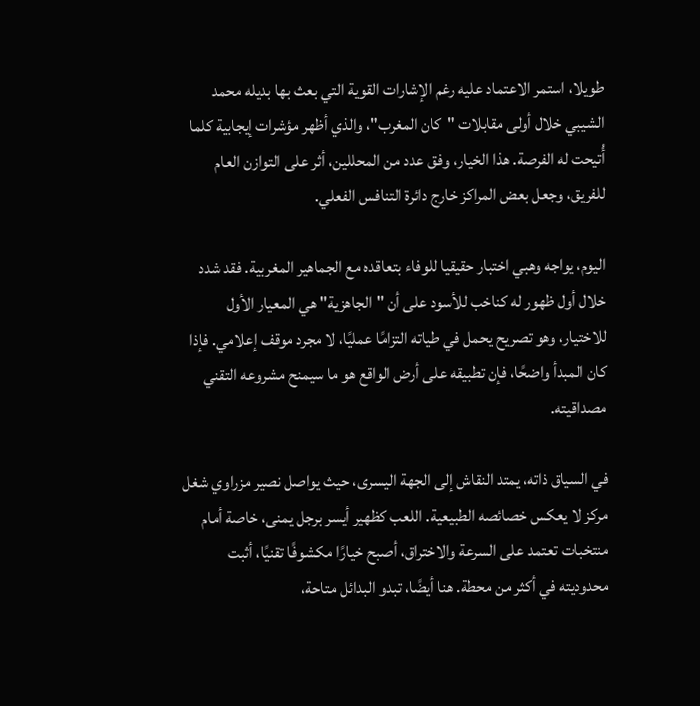طويلا، استمر الاعتماد عليه رغم الإشارات القوية التي بعث بها بديله محمد الشيبي خلال أولى مقابلات "كان المغرب"، والذي أظهر مؤشرات إيجابية كلما أُتيحت له الفرصة. هذا الخيار، وفق عدد من المحللين، أثر على التوازن العام للفريق، وجعل بعض المراكز خارج دائرة التنافس الفعلي.

اليوم، يواجه وهبي اختبار حقيقيا للوفاء بتعاقده مع الجماهير المغربية. فقد شدد خلال أول ظهور له كناخب للأسود على أن "الجاهزية" هي المعيار الأول للاختيار، وهو تصريح يحمل في طياته التزامًا عمليًا، لا مجرد موقف إعلامي. فإذا كان المبدأ واضحًا، فإن تطبيقه على أرض الواقع هو ما سيمنح مشروعه التقني مصداقيته.

في السياق ذاته، يمتد النقاش إلى الجهة اليسرى، حيث يواصل نصير مزراوي شغل مركز لا يعكس خصائصه الطبيعية. اللعب كظهير أيسر برجل يمنى، خاصة أمام منتخبات تعتمد على السرعة والاختراق، أصبح خيارًا مكشوفًا تقنيًا، أثبت محدوديته في أكثر من محطة. هنا أيضًا، تبدو البدائل متاحة،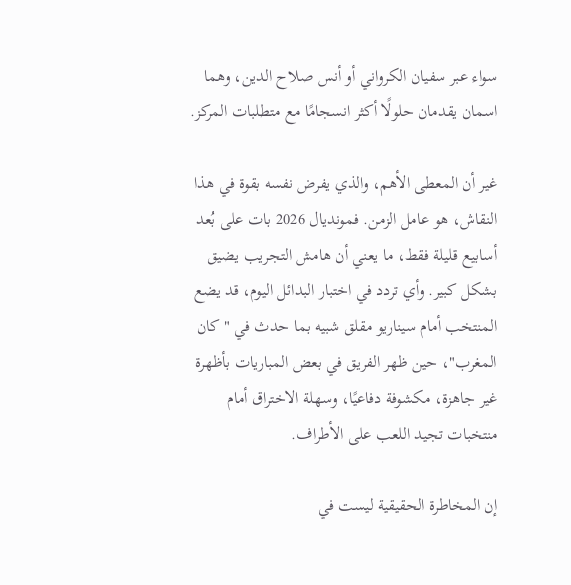سواء عبر سفيان الكرواني أو أنس صلاح الدين، وهما اسمان يقدمان حلولًا أكثر انسجامًا مع متطلبات المركز.

غير أن المعطى الأهم، والذي يفرض نفسه بقوة في هذا النقاش، هو عامل الزمن. فمونديال 2026 بات على بُعد أسابيع قليلة فقط، ما يعني أن هامش التجريب يضيق بشكل كبير. وأي تردد في اختبار البدائل اليوم، قد يضع المنتخب أمام سيناريو مقلق شبيه بما حدث في "كان المغرب"، حين ظهر الفريق في بعض المباريات بأظهرة غير جاهزة، مكشوفة دفاعيًا، وسهلة الاختراق أمام منتخبات تجيد اللعب على الأطراف.

إن المخاطرة الحقيقية ليست في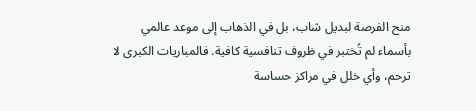منح الفرصة لبديل شاب، بل في الذهاب إلى موعد عالمي بأسماء لم تُختبر في ظروف تنافسية كافية. فالمباريات الكبرى لا ترحم، وأي خلل في مراكز حساسة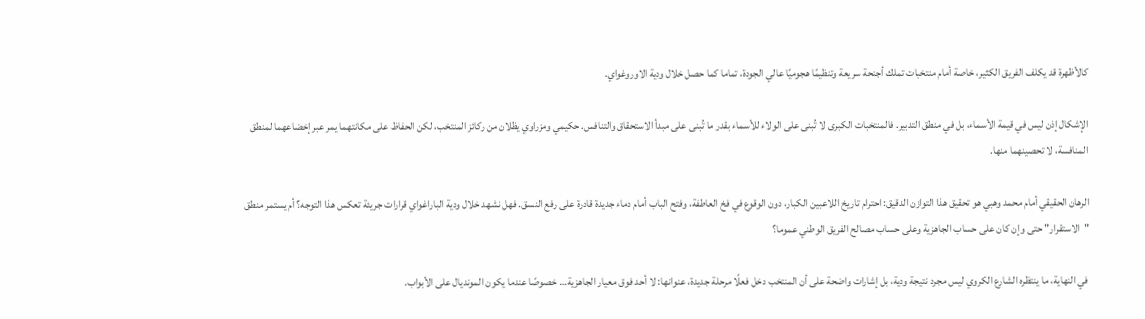كالأظهرة قد يكلف الفريق الكثير، خاصة أمام منتخبات تملك أجنحة سريعة وتنظيمًا هجوميًا عالي الجودة، تماما كما حصل خلال ودية الاوروغواي.

الإشكال إذن ليس في قيمة الأسماء، بل في منطق التدبير. فالمنتخبات الكبرى لا تُبنى على الولاء للأسماء بقدر ما تُبنى على مبدأ الاستحقاق والتنافس. حكيمي ومزراوي يظلان من ركائز المنتخب، لكن الحفاظ على مكانتهما يمر عبر إخضاعهما لمنطق المنافسة، لا تحصينهما منها.

الرهان الحقيقي أمام محمد وهبي هو تحقيق هذا التوازن الدقيق: احترام تاريخ اللاعبين الكبار، دون الوقوع في فخ العاطفة، وفتح الباب أمام دماء جديدة قادرة على رفع النسق. فهل نشهد خلال ودية الباراغواي قرارات جريئة تعكس هذا التوجه؟ أم يستمر منطق "الاستقرار" حتى وإن كان على حساب الجاهزية وعلى حساب مصالح الفريق الوطني عموما؟

في النهاية، ما ينتظره الشارع الكروي ليس مجرد نتيجة ودية، بل إشارات واضحة على أن المنتخب دخل فعلًا مرحلة جديدة، عنوانها: لا أحد فوق معيار الجاهزية… خصوصًا عندما يكون المونديال على الأبواب.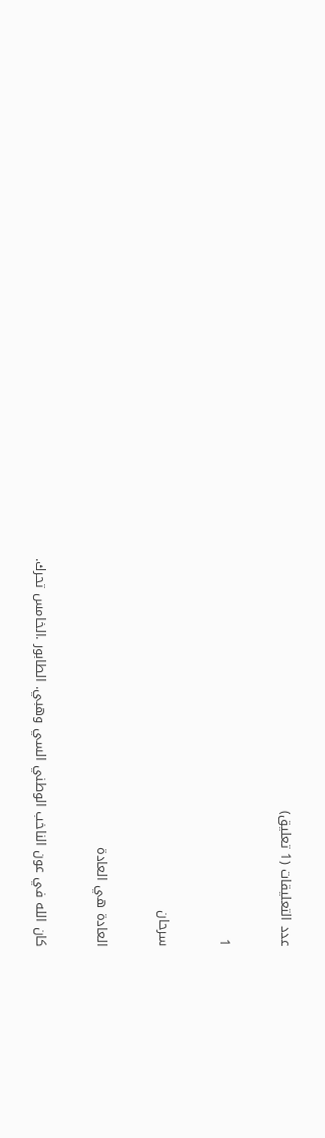عدد التعليقات (1 تعليق)

1

سرحان

العادة هي العادة

كان الله في عون الناخب الوطني السي وهبي. الطابور .الخامس تحرك.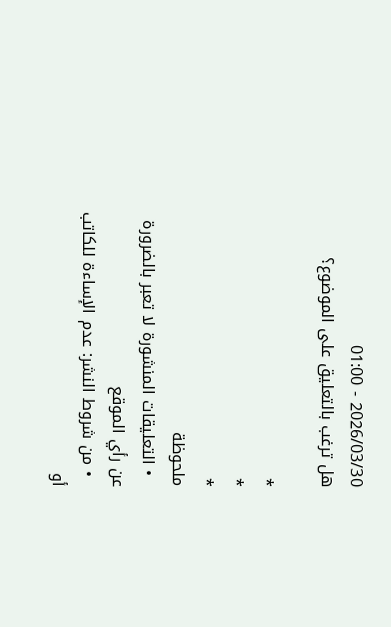2026/03/30 - 01:00
هل ترغب بالتعليق على الموضوع؟

*
*
*
ملحوظة
  • التعليقات المنشورة لا تعبر بالضرورة عن رأي الموقع
  • من شروط النشر: عدم الإساءة للكاتب أو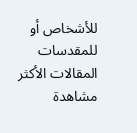للأشخاص أو للمقدسات
المقالات الأكثر مشاهدة